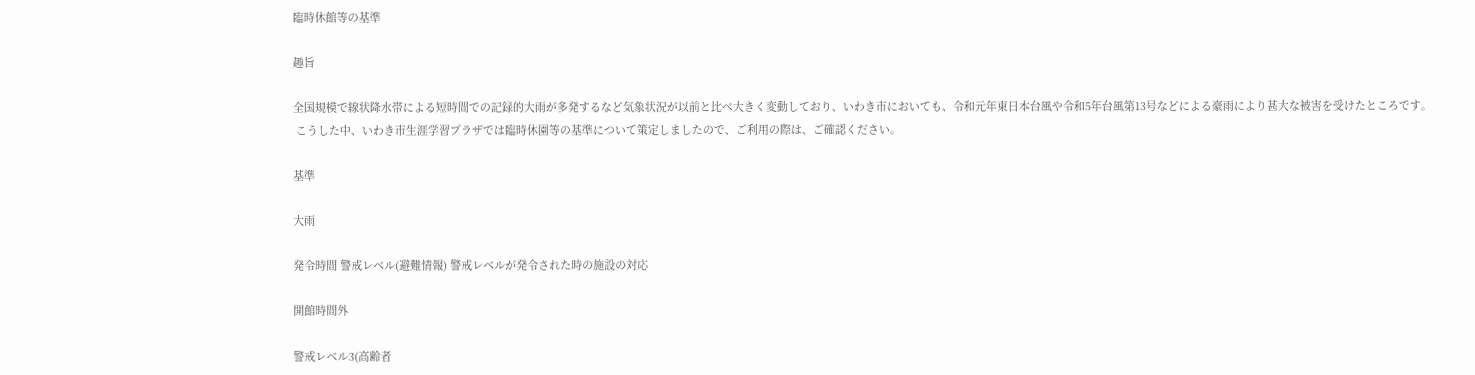臨時休館等の基準

趣旨

全国規模で線状降水帯による短時間での記録的大雨が多発するなど気象状況が以前と比べ大きく変動しており、いわき市においても、令和元年東日本台風や令和5年台風第13号などによる豪雨により甚大な被害を受けたところです。
 こうした中、いわき市生涯学習プラザでは臨時休園等の基準について策定しましたので、ご利用の際は、ご確認ください。

基準

大雨

発令時間 警戒レベル(避難情報) 警戒レベルが発令された時の施設の対応

開館時間外

警戒レベル3(高齢者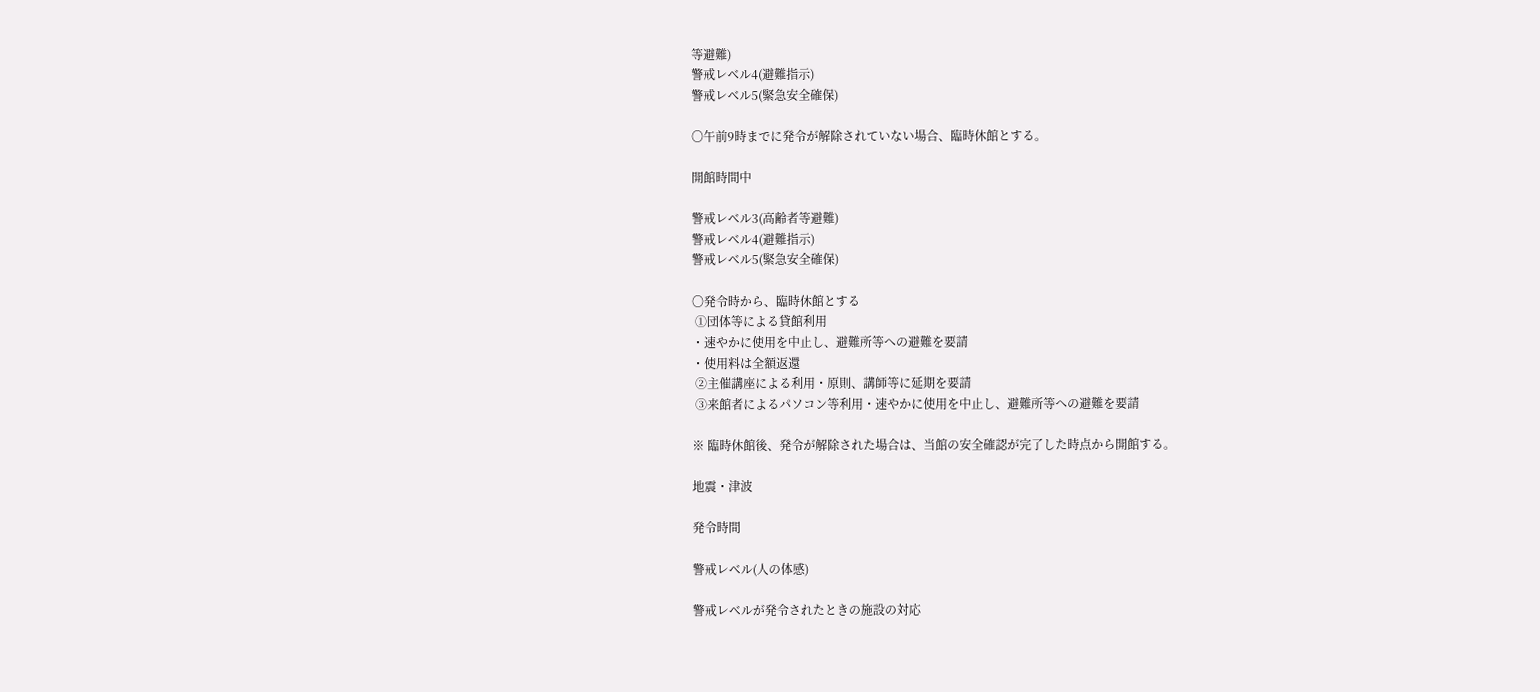等避難)
警戒レベル4(避難指示)
警戒レベル5(緊急安全確保)

〇午前9時までに発令が解除されていない場合、臨時休館とする。

開館時間中

警戒レベル3(高齢者等避難)
警戒レベル4(避難指示)
警戒レベル5(緊急安全確保)

〇発令時から、臨時休館とする
 ①団体等による貸館利用
・速やかに使用を中止し、避難所等への避難を要請
・使用料は全額返還
 ②主催講座による利用・原則、講師等に延期を要請
 ③来館者によるパソコン等利用・速やかに使用を中止し、避難所等への避難を要請

※ 臨時休館後、発令が解除された場合は、当館の安全確認が完了した時点から開館する。

地震・津波

発令時間

警戒レベル(人の体感)

警戒レベルが発令されたときの施設の対応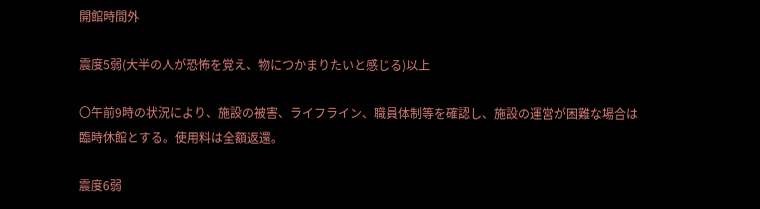開館時間外

震度5弱(大半の人が恐怖を覚え、物につかまりたいと感じる)以上

〇午前9時の状況により、施設の被害、ライフライン、職員体制等を確認し、施設の運営が困難な場合は臨時休館とする。使用料は全額返還。

震度6弱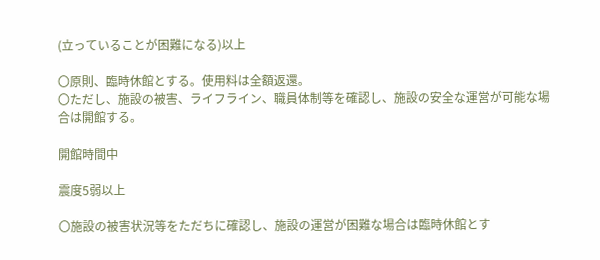(立っていることが困難になる)以上

〇原則、臨時休館とする。使用料は全額返還。
〇ただし、施設の被害、ライフライン、職員体制等を確認し、施設の安全な運営が可能な場合は開館する。

開館時間中

震度5弱以上

〇施設の被害状況等をただちに確認し、施設の運営が困難な場合は臨時休館とす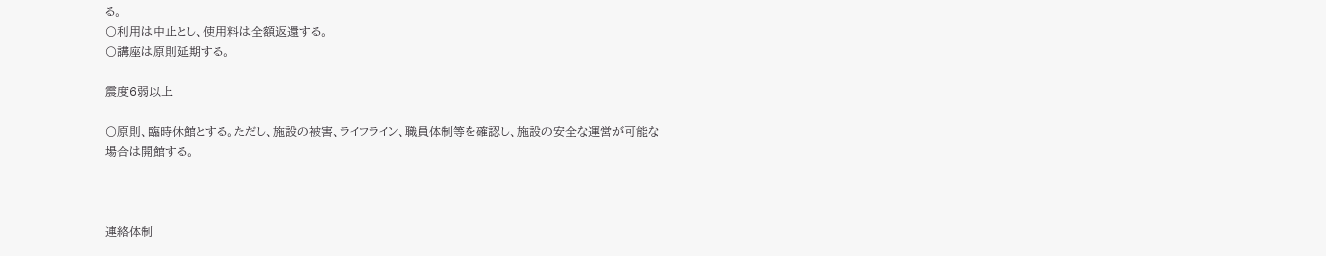る。
〇利用は中止とし、使用料は全額返還する。
〇講座は原則延期する。

震度6弱以上

〇原則、臨時休館とする。ただし、施設の被害、ライフライン、職員体制等を確認し、施設の安全な運営が可能な場合は開館する。



連絡体制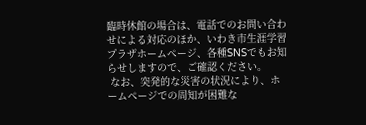臨時休館の場合は、電話でのお問い合わせによる対応のほか、いわき市生涯学習プラザホームページ、各種SNSでもお知らせしますので、ご確認ください。
 なお、突発的な災害の状況により、ホームページでの周知が困難な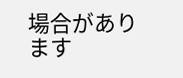場合があります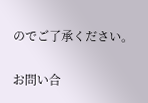のでご了承ください。

お問い合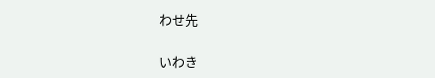わせ先

いわき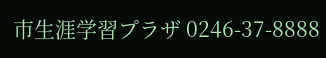市生涯学習プラザ 0246-37-8888